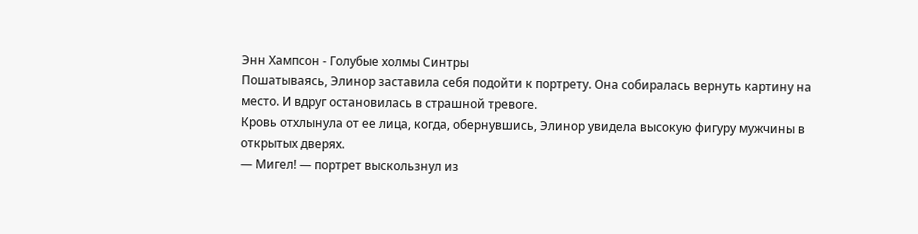Энн Хампсон - Голубые холмы Синтры
Пошатываясь, Элинор заставила себя подойти к портрету. Она собиралась вернуть картину на место. И вдруг остановилась в страшной тревоге.
Кровь отхлынула от ее лица, когда, обернувшись, Элинор увидела высокую фигуру мужчины в открытых дверях.
— Мигел! — портрет выскользнул из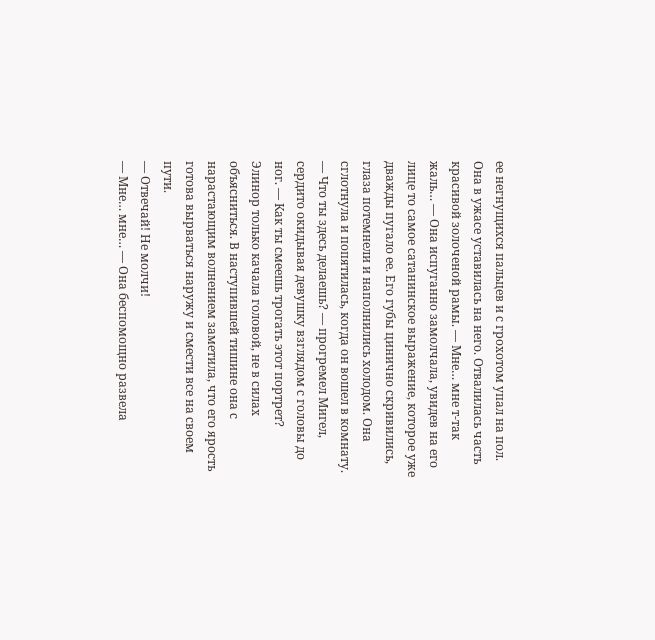ее негнущихся пальцев и с грохотом упал на пол. Она в ужасе уставилась на него. Отвалилась часть красивой золоченой рамы. — Мне… мне т-так жаль… — Она испуганно замолчала, увидев на его лице то самое сатанинское выражение, которое уже дважды пугало ее. Его губы цинично скривились, глаза потемнели и наполнились холодом. Она сглотнула и попятилась, когда он вошел в комнату.
— Что ты здесь делаешь? — прогремел Мигел, сердито окидывая девушку взглядом с головы до ног. — Как ты смеешь трогать этот портрет?
Элинор только качала головой, не в силах объясниться. В наступившей тишине она с нарастающим волнением заметила, что его ярость готова вырваться наружу и смести все на своем пути.
— Отвечай! Не молчи!
— Мне… мне… — Она беспомощно развела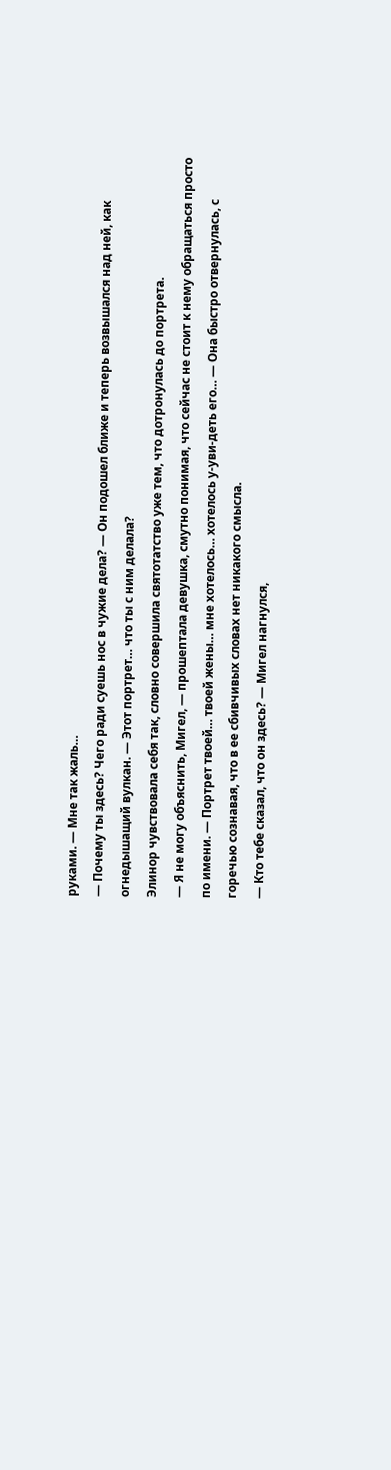руками. — Мне так жаль…
— Почему ты здесь? Чего ради суешь нос в чужие дела? — Он подошел ближе и теперь возвышался над ней, как огнедышащий вулкан. — Этот портрет… что ты с ним делала?
Элинор чувствовала себя так, словно совершила святотатство уже тем, что дотронулась до портрета.
— Я не могу объяснить, Мигел, — прошептала девушка, смутно понимая, что сейчас не стоит к нему обращаться просто по имени. — Портрет твоей… твоей жены… мне хотелось… хотелось у-уви-деть его… — Она быстро отвернулась, с горечью сознавая, что в ее сбивчивых словах нет никакого смысла.
— Кто тебе сказал, что он здесь? — Мигел нагнулся,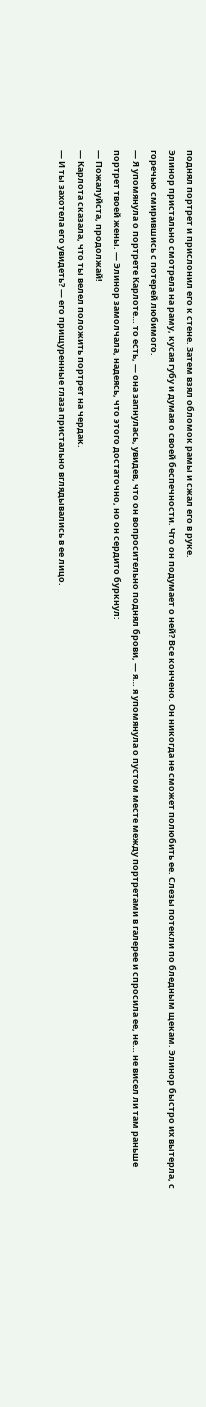поднял портрет и прислонил его к стене. Затем взял обломок рамы и сжал его в руке.
Элинор пристально смотрела на раму, кусая губу и думая о своей беспечности. Что он подумает о ней? Все кончено. Он никогда не сможет полюбить ее. Слезы потекли по бледным щекам. Элинор быстро их вытерла, с горечью смирившись с потерей любимого.
— Я упомянула о портрете Карлоте… то есть, — она запнулась, увидев, что он вопросительно поднял брови, — я… я упомянула о пустом месте между портретами в галерее и спросила ее, не… не висел ли там раньше портрет твоей жены. — Элинор замолчала, надеясь, что этого достаточно, но он сердито буркнул:
— Пожалуйста, продолжай!
— Карлота сказала, что ты велел положить портрет на чердак.
— И ты захотела его увидеть? — его прищуренные глаза пристально вглядывались в ее лицо.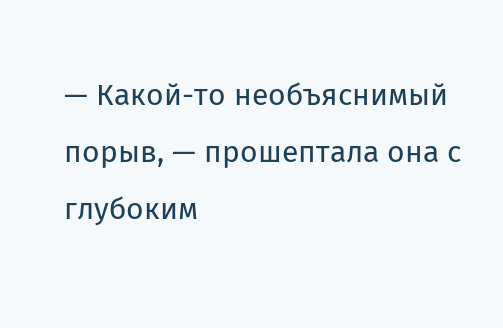— Какой-то необъяснимый порыв, — прошептала она с глубоким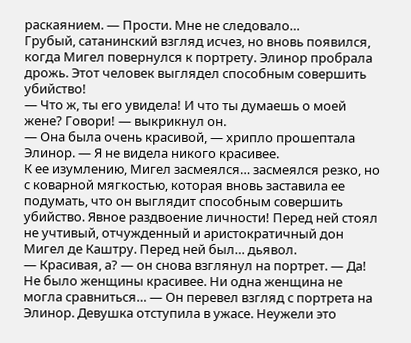раскаянием. — Прости. Мне не следовало…
Грубый, сатанинский взгляд исчез, но вновь появился, когда Мигел повернулся к портрету. Элинор пробрала дрожь. Этот человек выглядел способным совершить убийство!
— Что ж, ты его увидела! И что ты думаешь о моей жене? Говори! — выкрикнул он.
— Она была очень красивой, — хрипло прошептала Элинор. — Я не видела никого красивее.
К ее изумлению, Мигел засмеялся… засмеялся резко, но с коварной мягкостью, которая вновь заставила ее подумать, что он выглядит способным совершить убийство. Явное раздвоение личности! Перед ней стоял не учтивый, отчужденный и аристократичный дон Мигел де Каштру. Перед ней был… дьявол.
— Красивая, а? — он снова взглянул на портрет. — Да! Не было женщины красивее. Ни одна женщина не могла сравниться… — Он перевел взгляд с портрета на Элинор. Девушка отступила в ужасе. Неужели это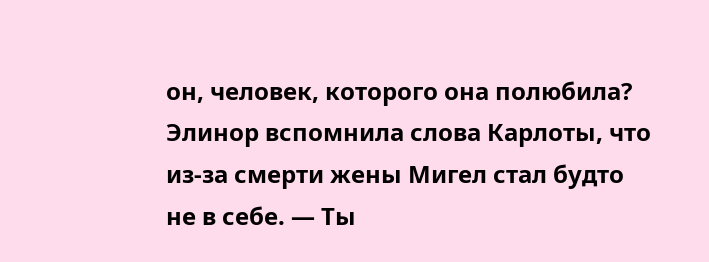он, человек, которого она полюбила? Элинор вспомнила слова Карлоты, что из-за смерти жены Мигел стал будто не в себе. — Ты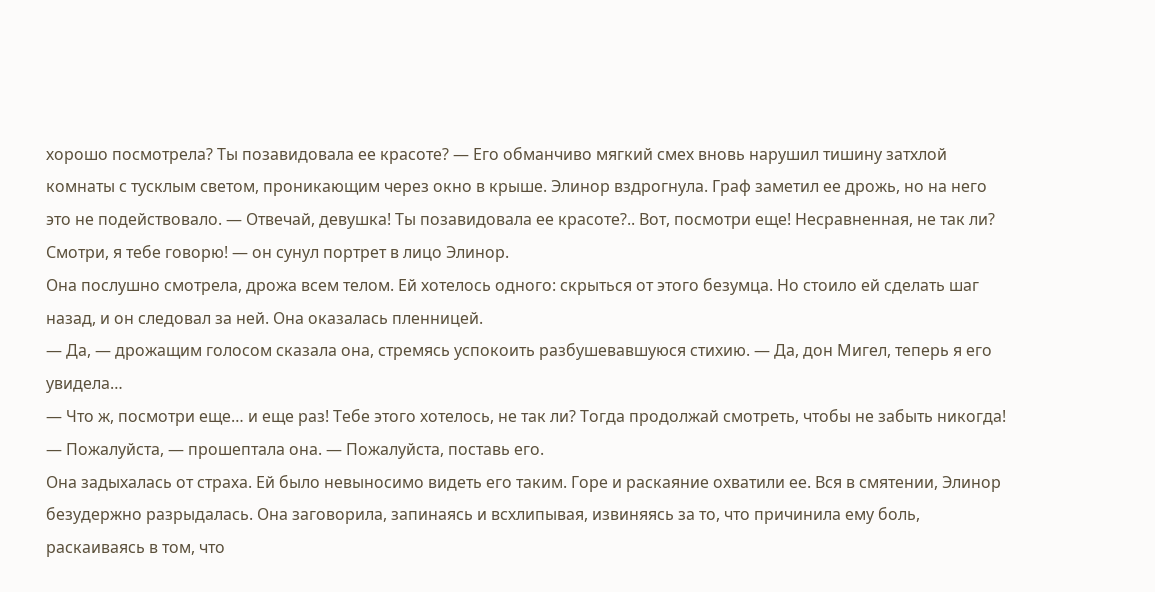хорошо посмотрела? Ты позавидовала ее красоте? — Его обманчиво мягкий смех вновь нарушил тишину затхлой комнаты с тусклым светом, проникающим через окно в крыше. Элинор вздрогнула. Граф заметил ее дрожь, но на него это не подействовало. — Отвечай, девушка! Ты позавидовала ее красоте?.. Вот, посмотри еще! Несравненная, не так ли? Смотри, я тебе говорю! — он сунул портрет в лицо Элинор.
Она послушно смотрела, дрожа всем телом. Ей хотелось одного: скрыться от этого безумца. Но стоило ей сделать шаг назад, и он следовал за ней. Она оказалась пленницей.
— Да, — дрожащим голосом сказала она, стремясь успокоить разбушевавшуюся стихию. — Да, дон Мигел, теперь я его увидела…
— Что ж, посмотри еще… и еще раз! Тебе этого хотелось, не так ли? Тогда продолжай смотреть, чтобы не забыть никогда!
— Пожалуйста, — прошептала она. — Пожалуйста, поставь его.
Она задыхалась от страха. Ей было невыносимо видеть его таким. Горе и раскаяние охватили ее. Вся в смятении, Элинор безудержно разрыдалась. Она заговорила, запинаясь и всхлипывая, извиняясь за то, что причинила ему боль, раскаиваясь в том, что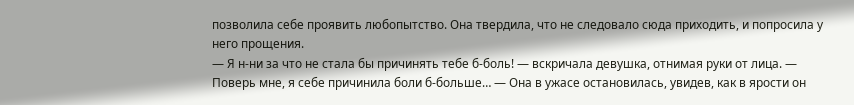позволила себе проявить любопытство. Она твердила, что не следовало сюда приходить, и попросила у него прощения.
— Я н-ни за что не стала бы причинять тебе б-боль! — вскричала девушка, отнимая руки от лица. — Поверь мне, я себе причинила боли б-больше… — Она в ужасе остановилась, увидев, как в ярости он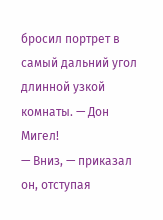бросил портрет в самый дальний угол длинной узкой комнаты. — Дон Мигел!
— Вниз, — приказал он, отступая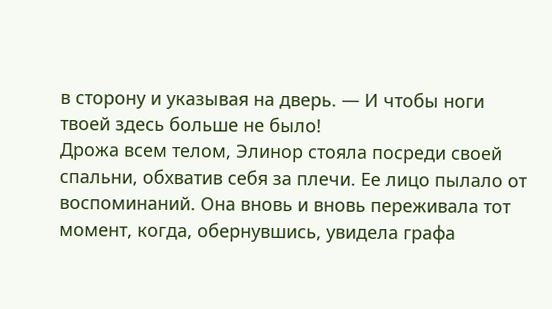в сторону и указывая на дверь. — И чтобы ноги твоей здесь больше не было!
Дрожа всем телом, Элинор стояла посреди своей спальни, обхватив себя за плечи. Ее лицо пылало от воспоминаний. Она вновь и вновь переживала тот момент, когда, обернувшись, увидела графа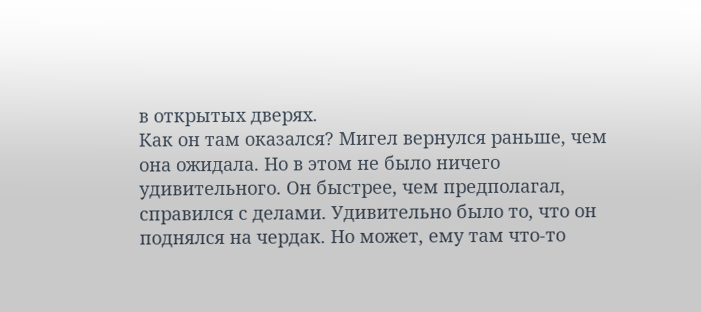в открытых дверях.
Как он там оказался? Мигел вернулся раньше, чем она ожидала. Но в этом не было ничего удивительного. Он быстрее, чем предполагал, справился с делами. Удивительно было то, что он поднялся на чердак. Но может, ему там что-то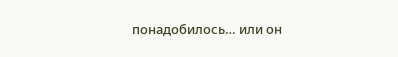понадобилось… или он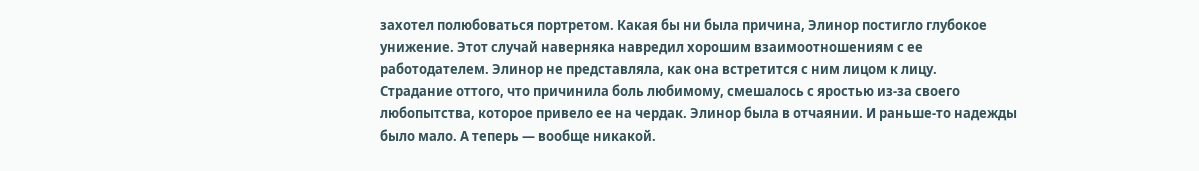захотел полюбоваться портретом. Какая бы ни была причина, Элинор постигло глубокое унижение. Этот случай наверняка навредил хорошим взаимоотношениям с ее работодателем. Элинор не представляла, как она встретится с ним лицом к лицу.
Страдание оттого, что причинила боль любимому, смешалось с яростью из-за своего любопытства, которое привело ее на чердак. Элинор была в отчаянии. И раньше-то надежды было мало. А теперь — вообще никакой.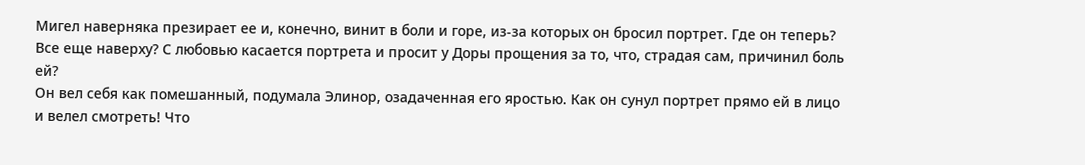Мигел наверняка презирает ее и, конечно, винит в боли и горе, из-за которых он бросил портрет. Где он теперь? Все еще наверху? С любовью касается портрета и просит у Доры прощения за то, что, страдая сам, причинил боль ей?
Он вел себя как помешанный, подумала Элинор, озадаченная его яростью. Как он сунул портрет прямо ей в лицо и велел смотреть! Что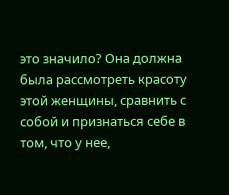это значило? Она должна была рассмотреть красоту этой женщины, сравнить с собой и признаться себе в том, что у нее,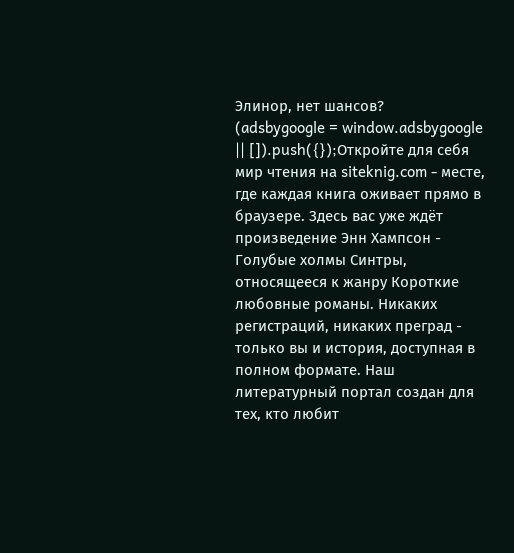Элинор, нет шансов?
(adsbygoogle = window.adsbygoogle || []).push({});Откройте для себя мир чтения на siteknig.com - месте, где каждая книга оживает прямо в браузере. Здесь вас уже ждёт произведение Энн Хампсон - Голубые холмы Синтры, относящееся к жанру Короткие любовные романы. Никаких регистраций, никаких преград - только вы и история, доступная в полном формате. Наш литературный портал создан для тех, кто любит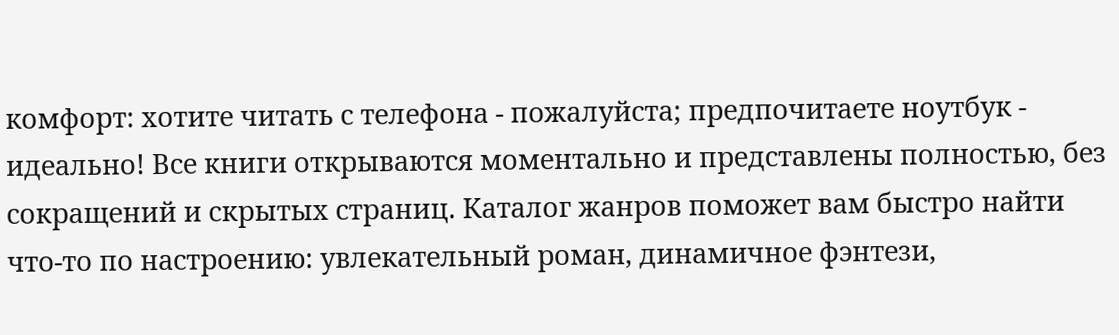комфорт: хотите читать с телефона - пожалуйста; предпочитаете ноутбук - идеально! Все книги открываются моментально и представлены полностью, без сокращений и скрытых страниц. Каталог жанров поможет вам быстро найти что-то по настроению: увлекательный роман, динамичное фэнтези,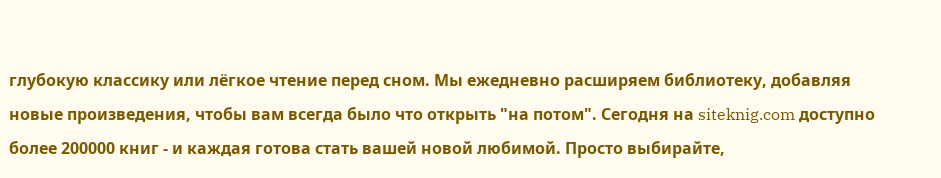глубокую классику или лёгкое чтение перед сном. Мы ежедневно расширяем библиотеку, добавляя новые произведения, чтобы вам всегда было что открыть "на потом". Сегодня на siteknig.com доступно более 200000 книг - и каждая готова стать вашей новой любимой. Просто выбирайте,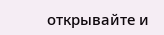открывайте и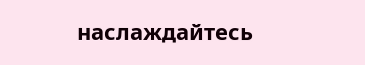наслаждайтесь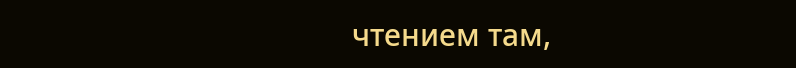чтением там,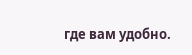где вам удобно.